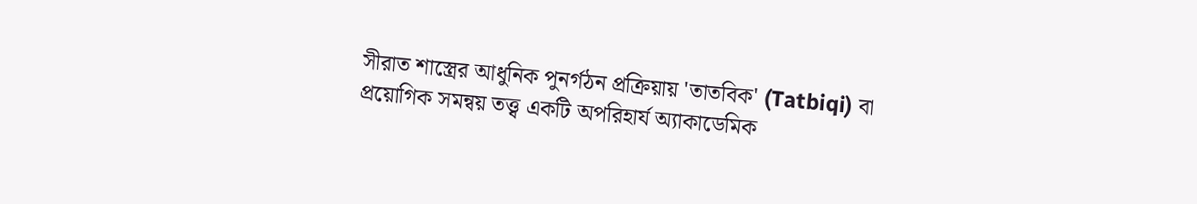সীরাত শাস্ত্রের আধুনিক পুনর্গঠন প্রক্রিয়ায় 'তাতবিক' (Tatbiqi) বা প্রয়োগিক সমন্বয় তত্ত্ব একটি অপরিহার্য অ্যাকাডেমিক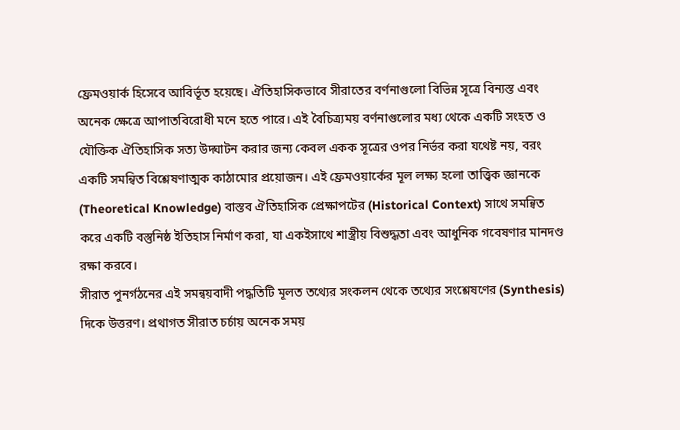ফ্রেমওয়ার্ক হিসেবে আবির্ভূত হয়েছে। ঐতিহাসিকভাবে সীরাতের বর্ণনাগুলো বিভিন্ন সূত্রে বিন্যস্ত এবং অনেক ক্ষেত্রে আপাতবিরোধী মনে হতে পারে। এই বৈচিত্র্যময় বর্ণনাগুলোর মধ্য থেকে একটি সংহত ও যৌক্তিক ঐতিহাসিক সত্য উদ্ঘাটন করার জন্য কেবল একক সূত্রের ওপর নির্ভর করা যথেষ্ট নয়, বরং একটি সমন্বিত বিশ্লেষণাত্মক কাঠামোর প্রয়োজন। এই ফ্রেমওয়ার্কের মূল লক্ষ্য হলো তাত্ত্বিক জ্ঞানকে (Theoretical Knowledge) বাস্তব ঐতিহাসিক প্রেক্ষাপটের (Historical Context) সাথে সমন্বিত করে একটি বস্তুনিষ্ঠ ইতিহাস নির্মাণ করা, যা একইসাথে শাস্ত্রীয় বিশুদ্ধতা এবং আধুনিক গবেষণার মানদণ্ড রক্ষা করবে।
সীরাত পুনর্গঠনের এই সমন্বয়বাদী পদ্ধতিটি মূলত তথ্যের সংকলন থেকে তথ্যের সংশ্লেষণের (Synthesis) দিকে উত্তরণ। প্রথাগত সীরাত চর্চায় অনেক সময়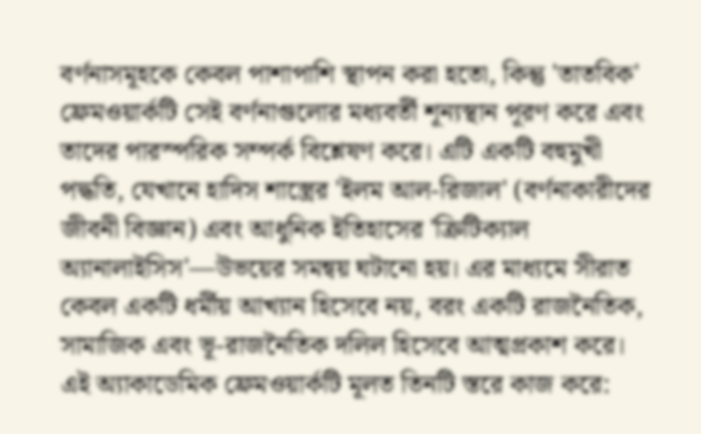বর্ণনাসমূহকে কেবল পাশাপাশি স্থাপন করা হতো, কিন্তু 'তাতবিক' ফ্রেমওয়ার্কটি সেই বর্ণনাগুলোর মধ্যবর্তী শূন্যস্থান পূরণ করে এবং তাদের পারস্পরিক সম্পর্ক বিশ্লেষণ করে। এটি একটি বহুমুখী পদ্ধতি, যেখানে হাদিস শাস্ত্রের 'ইলম আল-রিজাল' (বর্ণনাকারীদের জীবনী বিজ্ঞান) এবং আধুনিক ইতিহাসের 'ক্রিটিক্যাল অ্যানালাইসিস'—উভয়ের সমন্বয় ঘটানো হয়। এর মাধ্যমে সীরাত কেবল একটি ধর্মীয় আখ্যান হিসেবে নয়, বরং একটি রাজনৈতিক, সামাজিক এবং ভূ-রাজনৈতিক দলিল হিসেবে আত্মপ্রকাশ করে।
এই অ্যাকাডেমিক ফ্রেমওয়ার্কটি মূলত তিনটি স্তরে কাজ করে: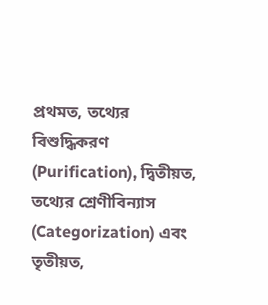প্রথমত, তথ্যের বিশুদ্ধিকরণ (Purification), দ্বিতীয়ত, তথ্যের শ্রেণীবিন্যাস (Categorization) এবং তৃতীয়ত,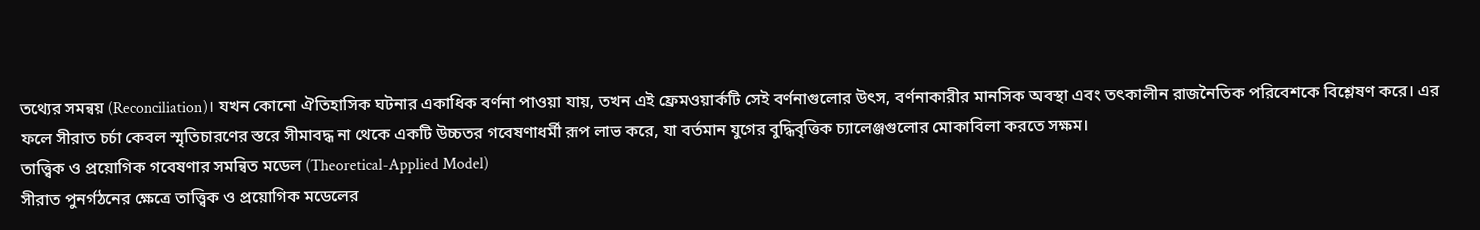তথ্যের সমন্বয় (Reconciliation)। যখন কোনো ঐতিহাসিক ঘটনার একাধিক বর্ণনা পাওয়া যায়, তখন এই ফ্রেমওয়ার্কটি সেই বর্ণনাগুলোর উৎস, বর্ণনাকারীর মানসিক অবস্থা এবং তৎকালীন রাজনৈতিক পরিবেশকে বিশ্লেষণ করে। এর ফলে সীরাত চর্চা কেবল স্মৃতিচারণের স্তরে সীমাবদ্ধ না থেকে একটি উচ্চতর গবেষণাধর্মী রূপ লাভ করে, যা বর্তমান যুগের বুদ্ধিবৃত্তিক চ্যালেঞ্জগুলোর মোকাবিলা করতে সক্ষম।
তাত্ত্বিক ও প্রয়োগিক গবেষণার সমন্বিত মডেল (Theoretical-Applied Model)
সীরাত পুনর্গঠনের ক্ষেত্রে তাত্ত্বিক ও প্রয়োগিক মডেলের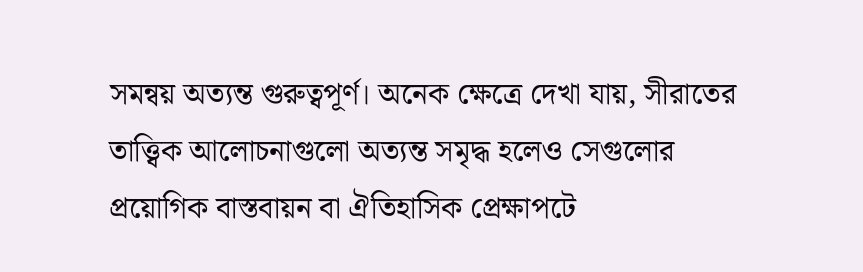সমন্বয় অত্যন্ত গুরুত্বপূর্ণ। অনেক ক্ষেত্রে দেখা যায়, সীরাতের তাত্ত্বিক আলোচনাগুলো অত্যন্ত সমৃদ্ধ হলেও সেগুলোর প্রয়োগিক বাস্তবায়ন বা ঐতিহাসিক প্রেক্ষাপটে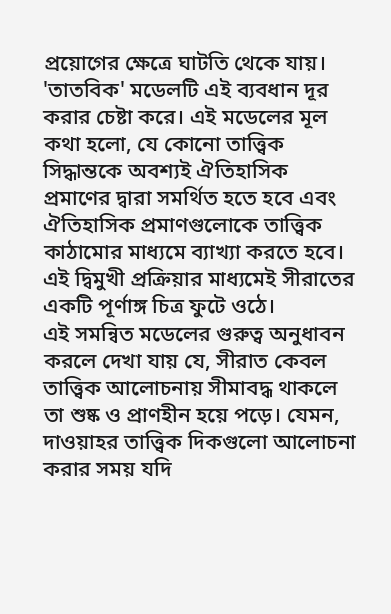প্রয়োগের ক্ষেত্রে ঘাটতি থেকে যায়। 'তাতবিক' মডেলটি এই ব্যবধান দূর করার চেষ্টা করে। এই মডেলের মূল কথা হলো, যে কোনো তাত্ত্বিক সিদ্ধান্তকে অবশ্যই ঐতিহাসিক প্রমাণের দ্বারা সমর্থিত হতে হবে এবং ঐতিহাসিক প্রমাণগুলোকে তাত্ত্বিক কাঠামোর মাধ্যমে ব্যাখ্যা করতে হবে। এই দ্বিমুখী প্রক্রিয়ার মাধ্যমেই সীরাতের একটি পূর্ণাঙ্গ চিত্র ফুটে ওঠে।
এই সমন্বিত মডেলের গুরুত্ব অনুধাবন করলে দেখা যায় যে, সীরাত কেবল তাত্ত্বিক আলোচনায় সীমাবদ্ধ থাকলে তা শুষ্ক ও প্রাণহীন হয়ে পড়ে। যেমন, দাওয়াহর তাত্ত্বিক দিকগুলো আলোচনা করার সময় যদি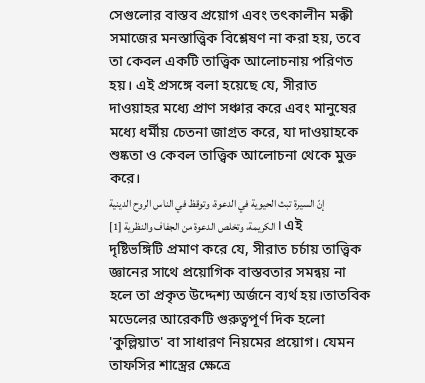সেগুলোর বাস্তব প্রয়োগ এবং তৎকালীন মক্কী সমাজের মনস্তাত্ত্বিক বিশ্লেষণ না করা হয়, তবে তা কেবল একটি তাত্ত্বিক আলোচনায় পরিণত হয়। এই প্রসঙ্গে বলা হয়েছে যে, সীরাত দাওয়াহর মধ্যে প্রাণ সঞ্চার করে এবং মানুষের মধ্যে ধর্মীয় চেতনা জাগ্রত করে, যা দাওয়াহকে শুষ্কতা ও কেবল তাত্ত্বিক আলোচনা থেকে মুক্ত করে।
إنّ السيرة تبث الحيوية في الدعوة، وتوقظ في الناس الروح الدينية الكريمة، وتخلص الدعوة من الجفاف والنظرية [1] । এই দৃষ্টিভঙ্গিটি প্রমাণ করে যে, সীরাত চর্চায় তাত্ত্বিক জ্ঞানের সাথে প্রয়োগিক বাস্তবতার সমন্বয় না হলে তা প্রকৃত উদ্দেশ্য অর্জনে ব্যর্থ হয়।তাতবিক মডেলের আরেকটি গুরুত্বপূর্ণ দিক হলো 'কুল্লিয়াত' বা সাধারণ নিয়মের প্রয়োগ। যেমন তাফসির শাস্ত্রের ক্ষেত্রে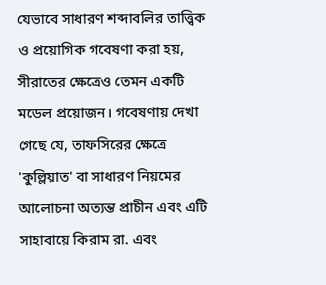যেভাবে সাধারণ শব্দাবলির তাত্ত্বিক ও প্রয়োগিক গবেষণা করা হয়, সীরাতের ক্ষেত্রেও তেমন একটি মডেল প্রয়োজন। গবেষণায় দেখা গেছে যে, তাফসিরের ক্ষেত্রে 'কুল্লিয়াত' বা সাধারণ নিয়মের আলোচনা অত্যন্ত প্রাচীন এবং এটি সাহাবায়ে কিরাম রা. এবং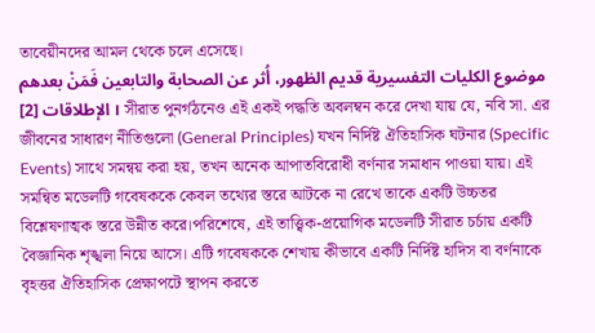তাবেয়ীনদের আমল থেকে চলে এসেছে।
موضوع الكليات التفسيرية قديم الظهور، أُثر عن الصحابة والتابعين فَمَنْ بعدهم الإطلاقات [2] । সীরাত পুনর্গঠনেও এই একই পদ্ধতি অবলম্বন করে দেখা যায় যে, নবি সা. এর জীবনের সাধারণ নীতিগুলো (General Principles) যখন নির্দিষ্ট ঐতিহাসিক ঘটনার (Specific Events) সাথে সমন্বয় করা হয়, তখন অনেক আপাতবিরোধী বর্ণনার সমাধান পাওয়া যায়। এই সমন্বিত মডেলটি গবেষককে কেবল তথ্যের স্তরে আটকে না রেখে তাকে একটি উচ্চতর বিশ্লেষণাত্মক স্তরে উন্নীত করে।পরিশেষে, এই তাত্ত্বিক-প্রয়োগিক মডেলটি সীরাত চর্চায় একটি বৈজ্ঞানিক শৃঙ্খলা নিয়ে আসে। এটি গবেষককে শেখায় কীভাবে একটি নির্দিষ্ট হাদিস বা বর্ণনাকে বৃহত্তর ঐতিহাসিক প্রেক্ষাপটে স্থাপন করতে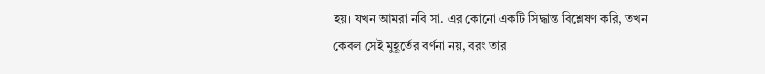হয়। যখন আমরা নবি সা. এর কোনো একটি সিদ্ধান্ত বিশ্লেষণ করি, তখন কেবল সেই মুহূর্তের বর্ণনা নয়, বরং তার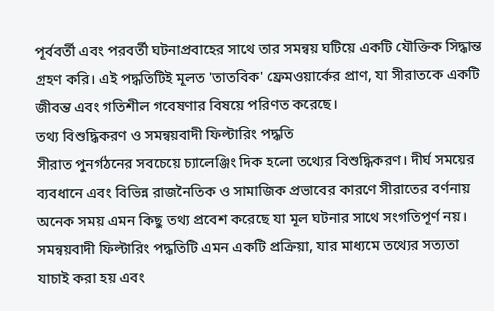পূর্ববর্তী এবং পরবর্তী ঘটনাপ্রবাহের সাথে তার সমন্বয় ঘটিয়ে একটি যৌক্তিক সিদ্ধান্ত গ্রহণ করি। এই পদ্ধতিটিই মূলত 'তাতবিক' ফ্রেমওয়ার্কের প্রাণ, যা সীরাতকে একটি জীবন্ত এবং গতিশীল গবেষণার বিষয়ে পরিণত করেছে।
তথ্য বিশুদ্ধিকরণ ও সমন্বয়বাদী ফিল্টারিং পদ্ধতি
সীরাত পুনর্গঠনের সবচেয়ে চ্যালেঞ্জিং দিক হলো তথ্যের বিশুদ্ধিকরণ। দীর্ঘ সময়ের ব্যবধানে এবং বিভিন্ন রাজনৈতিক ও সামাজিক প্রভাবের কারণে সীরাতের বর্ণনায় অনেক সময় এমন কিছু তথ্য প্রবেশ করেছে যা মূল ঘটনার সাথে সংগতিপূর্ণ নয়। সমন্বয়বাদী ফিল্টারিং পদ্ধতিটি এমন একটি প্রক্রিয়া, যার মাধ্যমে তথ্যের সত্যতা যাচাই করা হয় এবং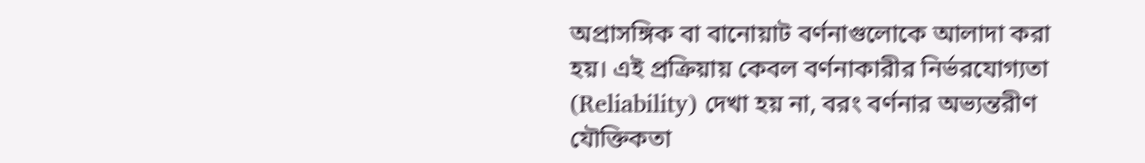অপ্রাসঙ্গিক বা বানোয়াট বর্ণনাগুলোকে আলাদা করা হয়। এই প্রক্রিয়ায় কেবল বর্ণনাকারীর নির্ভরযোগ্যতা (Reliability) দেখা হয় না, বরং বর্ণনার অভ্যন্তরীণ যৌক্তিকতা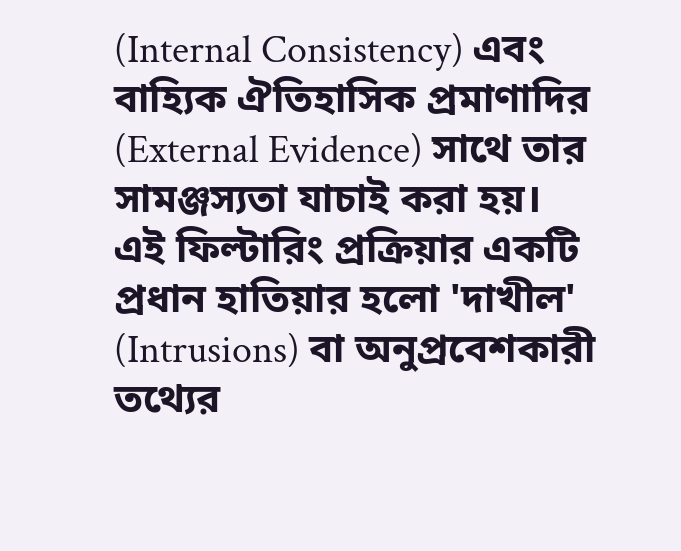(Internal Consistency) এবং বাহ্যিক ঐতিহাসিক প্রমাণাদির (External Evidence) সাথে তার সামঞ্জস্যতা যাচাই করা হয়।
এই ফিল্টারিং প্রক্রিয়ার একটি প্রধান হাতিয়ার হলো 'দাখীল' (Intrusions) বা অনুপ্রবেশকারী তথ্যের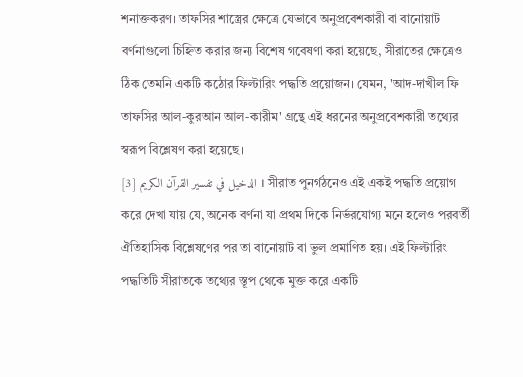শনাক্তকরণ। তাফসির শাস্ত্রের ক্ষেত্রে যেভাবে অনুপ্রবেশকারী বা বানোয়াট বর্ণনাগুলো চিহ্নিত করার জন্য বিশেষ গবেষণা করা হয়েছে, সীরাতের ক্ষেত্রেও ঠিক তেমনি একটি কঠোর ফিল্টারিং পদ্ধতি প্রয়োজন। যেমন, 'আদ-দাখীল ফি তাফসির আল-কুরআন আল-কারীম' গ্রন্থে এই ধরনের অনুপ্রবেশকারী তথ্যের স্বরূপ বিশ্লেষণ করা হয়েছে।
الدخيل في تفسير القرآن الكريم [3] । সীরাত পুনর্গঠনেও এই একই পদ্ধতি প্রয়োগ করে দেখা যায় যে, অনেক বর্ণনা যা প্রথম দিকে নির্ভরযোগ্য মনে হলেও পরবর্তী ঐতিহাসিক বিশ্লেষণের পর তা বানোয়াট বা ভুল প্রমাণিত হয়। এই ফিল্টারিং পদ্ধতিটি সীরাতকে তথ্যের স্তূপ থেকে মুক্ত করে একটি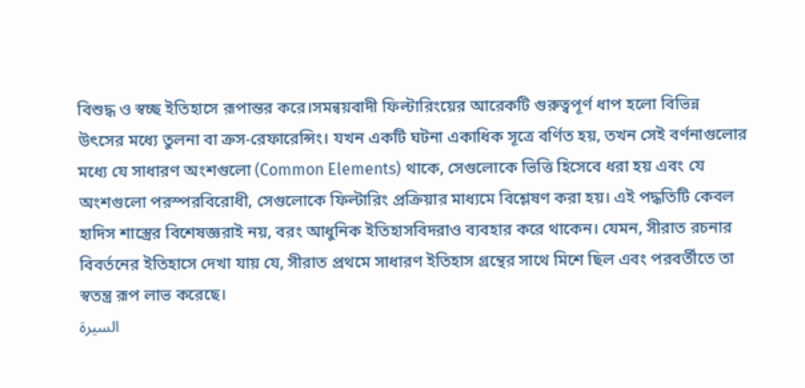বিশুদ্ধ ও স্বচ্ছ ইতিহাসে রূপান্তর করে।সমন্বয়বাদী ফিল্টারিংয়ের আরেকটি গুরুত্বপূর্ণ ধাপ হলো বিভিন্ন উৎসের মধ্যে তুলনা বা ক্রস-রেফারেন্সিং। যখন একটি ঘটনা একাধিক সূত্রে বর্ণিত হয়, তখন সেই বর্ণনাগুলোর মধ্যে যে সাধারণ অংশগুলো (Common Elements) থাকে, সেগুলোকে ভিত্তি হিসেবে ধরা হয় এবং যে অংশগুলো পরস্পরবিরোধী, সেগুলোকে ফিল্টারিং প্রক্রিয়ার মাধ্যমে বিশ্লেষণ করা হয়। এই পদ্ধতিটি কেবল হাদিস শাস্ত্রের বিশেষজ্ঞরাই নয়, বরং আধুনিক ইতিহাসবিদরাও ব্যবহার করে থাকেন। যেমন, সীরাত রচনার বিবর্তনের ইতিহাসে দেখা যায় যে, সীরাত প্রথমে সাধারণ ইতিহাস গ্রন্থের সাথে মিশে ছিল এবং পরবর্তীতে তা স্বতন্ত্র রূপ লাভ করেছে।
السيرة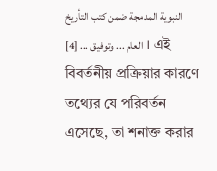النبوية المدمجة ضمن كتب التأريخ العام ... وتوفيق ... [4] । এই বিবর্তনীয় প্রক্রিয়ার কারণে তথ্যের যে পরিবর্তন এসেছে, তা শনাক্ত করার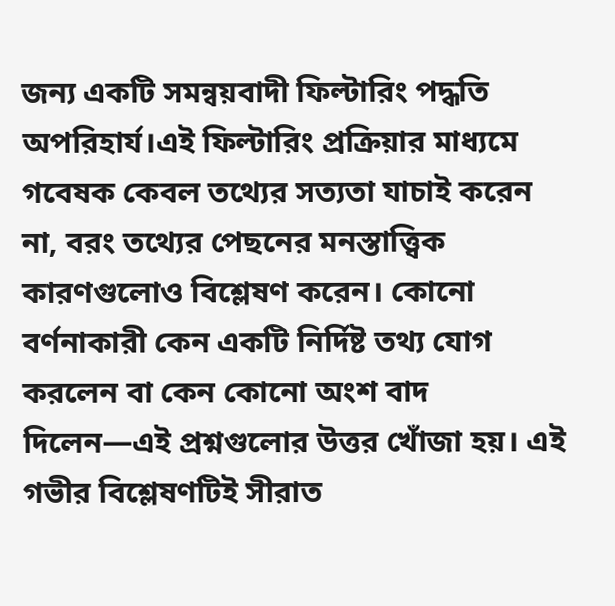জন্য একটি সমন্বয়বাদী ফিল্টারিং পদ্ধতি অপরিহার্য।এই ফিল্টারিং প্রক্রিয়ার মাধ্যমে গবেষক কেবল তথ্যের সত্যতা যাচাই করেন না, বরং তথ্যের পেছনের মনস্তাত্ত্বিক কারণগুলোও বিশ্লেষণ করেন। কোনো বর্ণনাকারী কেন একটি নির্দিষ্ট তথ্য যোগ করলেন বা কেন কোনো অংশ বাদ দিলেন—এই প্রশ্নগুলোর উত্তর খোঁজা হয়। এই গভীর বিশ্লেষণটিই সীরাত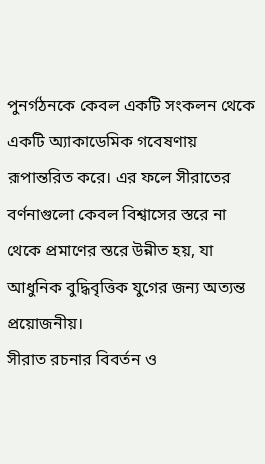পুনর্গঠনকে কেবল একটি সংকলন থেকে একটি অ্যাকাডেমিক গবেষণায় রূপান্তরিত করে। এর ফলে সীরাতের বর্ণনাগুলো কেবল বিশ্বাসের স্তরে না থেকে প্রমাণের স্তরে উন্নীত হয়, যা আধুনিক বুদ্ধিবৃত্তিক যুগের জন্য অত্যন্ত প্রয়োজনীয়।
সীরাত রচনার বিবর্তন ও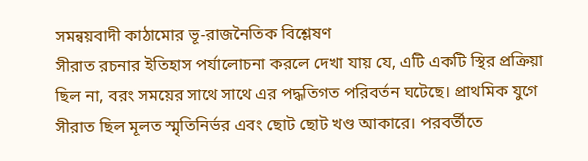সমন্বয়বাদী কাঠামোর ভূ-রাজনৈতিক বিশ্লেষণ
সীরাত রচনার ইতিহাস পর্যালোচনা করলে দেখা যায় যে, এটি একটি স্থির প্রক্রিয়া ছিল না, বরং সময়ের সাথে সাথে এর পদ্ধতিগত পরিবর্তন ঘটেছে। প্রাথমিক যুগে সীরাত ছিল মূলত স্মৃতিনির্ভর এবং ছোট ছোট খণ্ড আকারে। পরবর্তীতে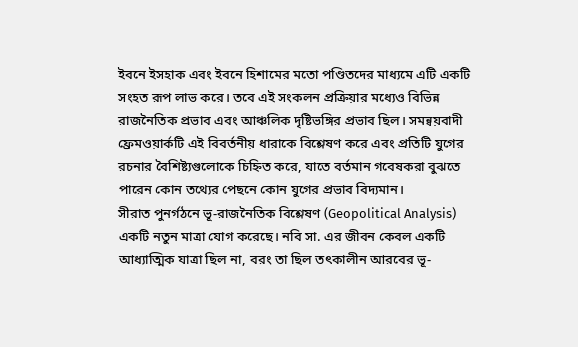ইবনে ইসহাক এবং ইবনে হিশামের মতো পণ্ডিতদের মাধ্যমে এটি একটি সংহত রূপ লাভ করে। তবে এই সংকলন প্রক্রিয়ার মধ্যেও বিভিন্ন রাজনৈতিক প্রভাব এবং আঞ্চলিক দৃষ্টিভঙ্গির প্রভাব ছিল। সমন্বয়বাদী ফ্রেমওয়ার্কটি এই বিবর্তনীয় ধারাকে বিশ্লেষণ করে এবং প্রতিটি যুগের রচনার বৈশিষ্ট্যগুলোকে চিহ্নিত করে, যাতে বর্তমান গবেষকরা বুঝতে পারেন কোন তথ্যের পেছনে কোন যুগের প্রভাব বিদ্যমান।
সীরাত পুনর্গঠনে ভূ-রাজনৈতিক বিশ্লেষণ (Geopolitical Analysis) একটি নতুন মাত্রা যোগ করেছে। নবি সা. এর জীবন কেবল একটি আধ্যাত্মিক যাত্রা ছিল না, বরং তা ছিল তৎকালীন আরবের ভূ-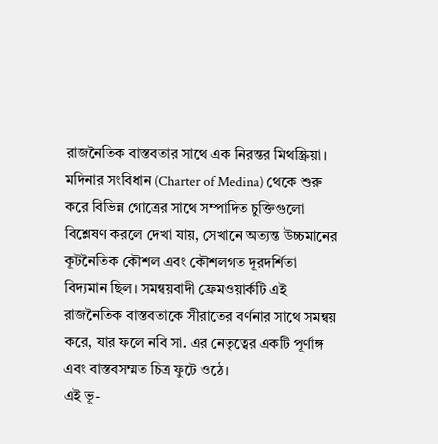রাজনৈতিক বাস্তবতার সাথে এক নিরন্তর মিথস্ক্রিয়া। মদিনার সংবিধান (Charter of Medina) থেকে শুরু করে বিভিন্ন গোত্রের সাথে সম্পাদিত চুক্তিগুলো বিশ্লেষণ করলে দেখা যায়, সেখানে অত্যন্ত উচ্চমানের কূটনৈতিক কৌশল এবং কৌশলগত দূরদর্শিতা বিদ্যমান ছিল। সমন্বয়বাদী ফ্রেমওয়ার্কটি এই রাজনৈতিক বাস্তবতাকে সীরাতের বর্ণনার সাথে সমন্বয় করে, যার ফলে নবি সা. এর নেতৃত্বের একটি পূর্ণাঙ্গ এবং বাস্তবসম্মত চিত্র ফুটে ওঠে।
এই ভূ-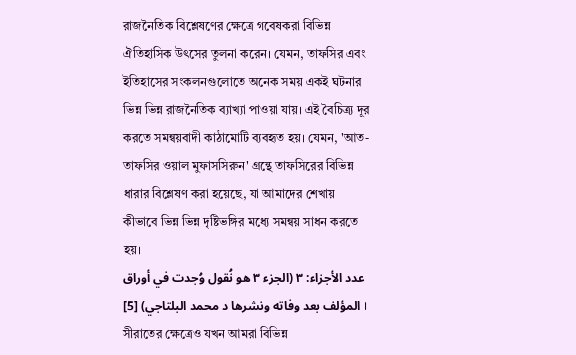রাজনৈতিক বিশ্লেষণের ক্ষেত্রে গবেষকরা বিভিন্ন ঐতিহাসিক উৎসের তুলনা করেন। যেমন, তাফসির এবং ইতিহাসের সংকলনগুলোতে অনেক সময় একই ঘটনার ভিন্ন ভিন্ন রাজনৈতিক ব্যাখ্যা পাওয়া যায়। এই বৈচিত্র্য দূর করতে সমন্বয়বাদী কাঠামোটি ব্যবহৃত হয়। যেমন, 'আত-তাফসির ওয়াল মুফাসসিরুন' গ্রন্থে তাফসিরের বিভিন্ন ধারার বিশ্লেষণ করা হয়েছে, যা আমাদের শেখায় কীভাবে ভিন্ন ভিন্ন দৃষ্টিভঙ্গির মধ্যে সমন্বয় সাধন করতে হয়।
عدد الأجزاء: ٣ (الجزء ٣ هو نُقول وُجدت في أوراق المؤلف بعد وفاته ونشرها د محمد البلتاجي) [5] । সীরাতের ক্ষেত্রেও যখন আমরা বিভিন্ন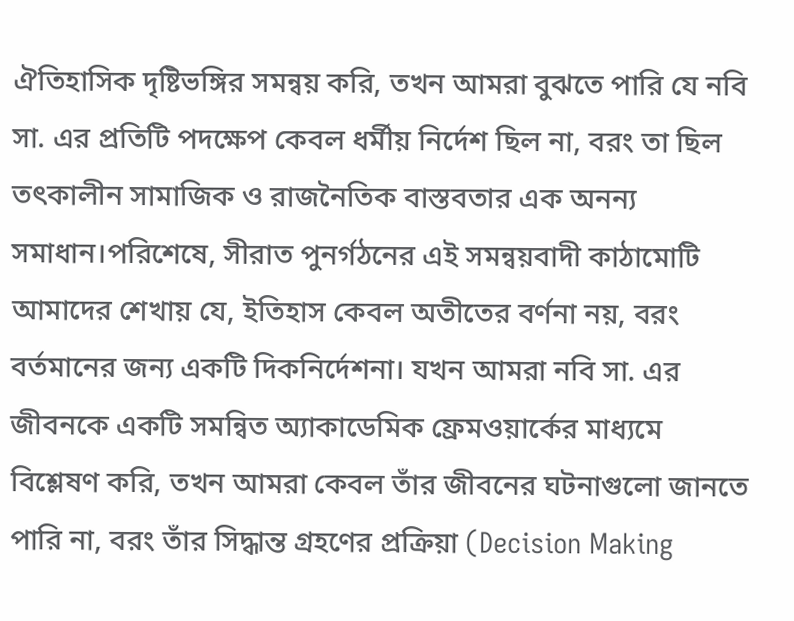ঐতিহাসিক দৃষ্টিভঙ্গির সমন্বয় করি, তখন আমরা বুঝতে পারি যে নবি সা. এর প্রতিটি পদক্ষেপ কেবল ধর্মীয় নির্দেশ ছিল না, বরং তা ছিল তৎকালীন সামাজিক ও রাজনৈতিক বাস্তবতার এক অনন্য সমাধান।পরিশেষে, সীরাত পুনর্গঠনের এই সমন্বয়বাদী কাঠামোটি আমাদের শেখায় যে, ইতিহাস কেবল অতীতের বর্ণনা নয়, বরং বর্তমানের জন্য একটি দিকনির্দেশনা। যখন আমরা নবি সা. এর জীবনকে একটি সমন্বিত অ্যাকাডেমিক ফ্রেমওয়ার্কের মাধ্যমে বিশ্লেষণ করি, তখন আমরা কেবল তাঁর জীবনের ঘটনাগুলো জানতে পারি না, বরং তাঁর সিদ্ধান্ত গ্রহণের প্রক্রিয়া (Decision Making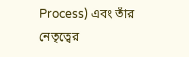Process) এবং তাঁর নেতৃত্বের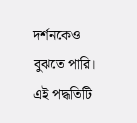দর্শনকেও বুঝতে পারি। এই পদ্ধতিটি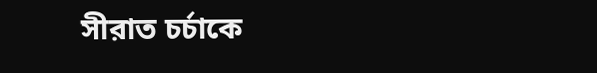সীরাত চর্চাকে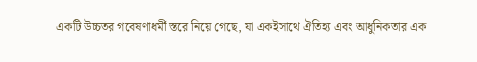একটি উচ্চতর গবেষণাধর্মী স্তরে নিয়ে গেছে, যা একইসাথে ঐতিহ্য এবং আধুনিকতার এক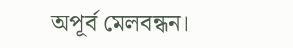অপূর্ব মেলবন্ধন।